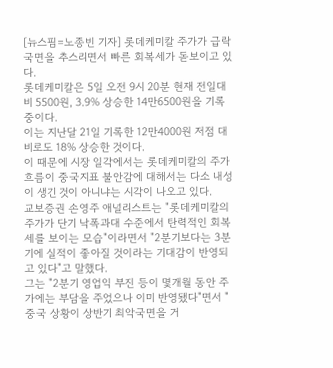[뉴스핌=노종빈 기자] 롯데케미칼 주가가 급락 국면을 추스리면서 빠른 회복세가 돋보이고 있다.
롯데케미칼은 5일 오전 9시 20분 현재 전일대비 5500원, 3.9% 상승한 14만6500원을 기록 중이다.
이는 지난달 21일 기록한 12만4000원 저점 대비로도 18% 상승한 것이다.
이 때문에 시장 일각에서는 롯데케미칼의 주가흐름이 중국지표 불안감에 대해서는 다소 내성이 생긴 것이 아니냐는 시각이 나오고 있다.
교보증권 손영주 애널리스트는 "롯데케미칼의 주가가 단기 낙폭과대 수준에서 탄력적인 회복세를 보이는 모습"이라면서 "2분기보다는 3분기에 실적이 좋아질 것이라는 기대감이 반영되고 있다"고 말했다.
그는 "2분기 영업익 부진 등이 몇개월 동안 주가에는 부담을 주었으나 이미 반영됐다"면서 "중국 상황이 상반기 최악국면을 거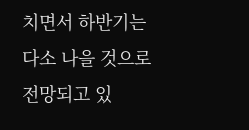치면서 하반기는 다소 나을 것으로 전망되고 있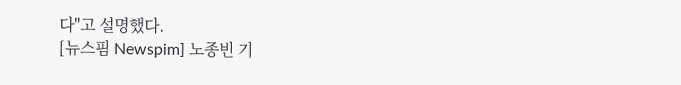다"고 설명했다.
[뉴스핌 Newspim] 노종빈 기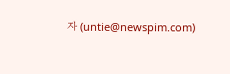자 (untie@newspim.com)